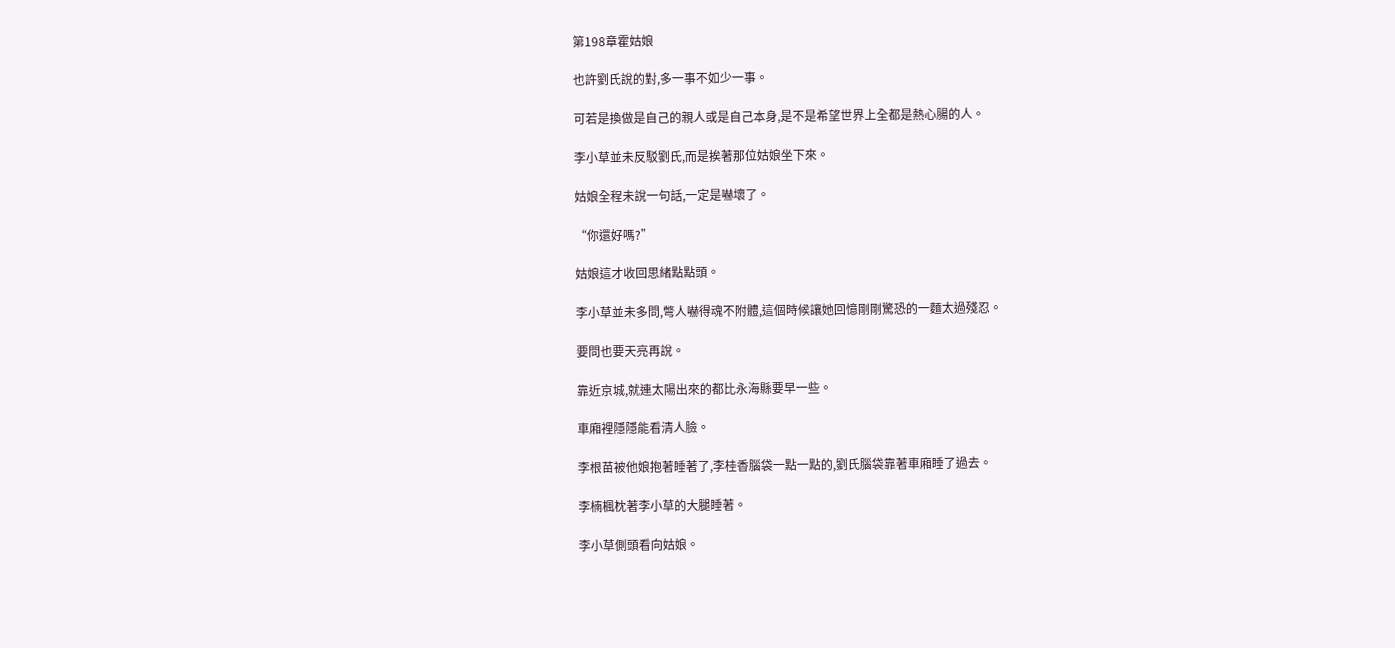第198章霍姑娘

也許劉氏說的對,多一事不如少一事。

可若是換做是自己的親人或是自己本身,是不是希望世界上全都是熱心腸的人。

李小草並未反駁劉氏,而是挨著那位姑娘坐下來。

姑娘全程未說一句話,一定是嚇壞了。

“你還好嗎?”

姑娘這才收回思緒點點頭。

李小草並未多問,彆人嚇得魂不附體,這個時候讓她回憶剛剛驚恐的一麵太過殘忍。

要問也要天亮再說。

靠近京城,就連太陽出來的都比永海縣要早一些。

車廂裡隱隱能看清人臉。

李根苗被他娘抱著睡著了,李桂香腦袋一點一點的,劉氏腦袋靠著車廂睡了過去。

李楠楓枕著李小草的大腿睡著。

李小草側頭看向姑娘。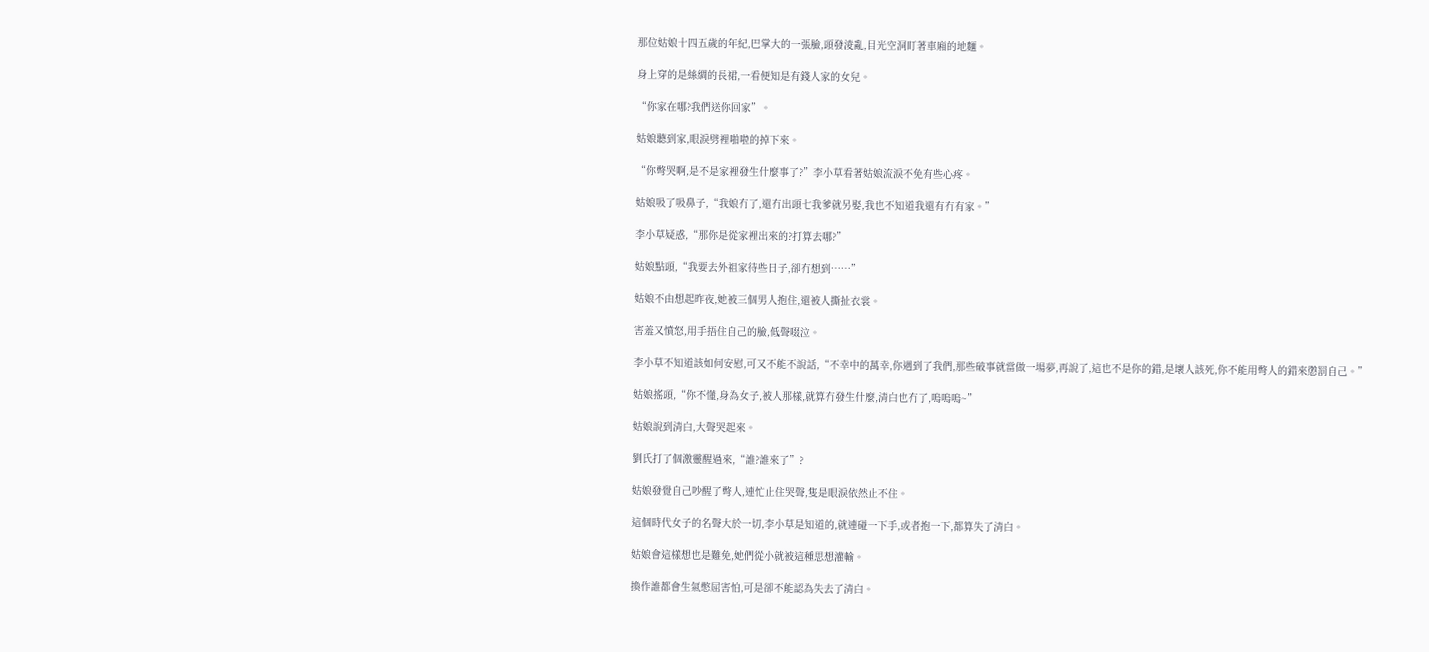那位姑娘十四五歲的年紀,巴掌大的一張臉,頭發淩亂,目光空洞盯著車廂的地麵。

身上穿的是絲綢的長裙,一看便知是有錢人家的女兒。

“你家在哪?我們送你回家”。

姑娘聽到家,眼淚劈裡啪啦的掉下來。

“你彆哭啊,是不是家裡發生什麼事了?”李小草看著姑娘流淚不免有些心疼。

姑娘吸了吸鼻子,“我娘冇了,還冇出頭七我爹就另娶,我也不知道我還有冇有家。”

李小草疑惑,“那你是從家裡出來的?打算去哪?”

姑娘點頭,“我要去外祖家待些日子,卻冇想到……”

姑娘不由想起昨夜,她被三個男人抱住,還被人撕扯衣裳。

害羞又憤怒,用手捂住自己的臉,低聲啜泣。

李小草不知道該如何安慰,可又不能不說話,“不幸中的萬幸,你遇到了我們,那些破事就當做一場夢,再說了,這也不是你的錯,是壞人該死,你不能用彆人的錯來懲罰自己。”

姑娘搖頭,“你不懂,身為女子,被人那樣,就算冇發生什麼,清白也冇了,嗚嗚嗚~”

姑娘說到清白,大聲哭起來。

劉氏打了個激靈醒過來,“誰?誰來了”?

姑娘發覺自己吵醒了彆人,連忙止住哭聲,隻是眼淚依然止不住。

這個時代女子的名聲大於一切,李小草是知道的,就連碰一下手,或者抱一下,都算失了清白。

姑娘會這樣想也是難免,她們從小就被這種思想灌輸。

換作誰都會生氣憋屈害怕,可是卻不能認為失去了清白。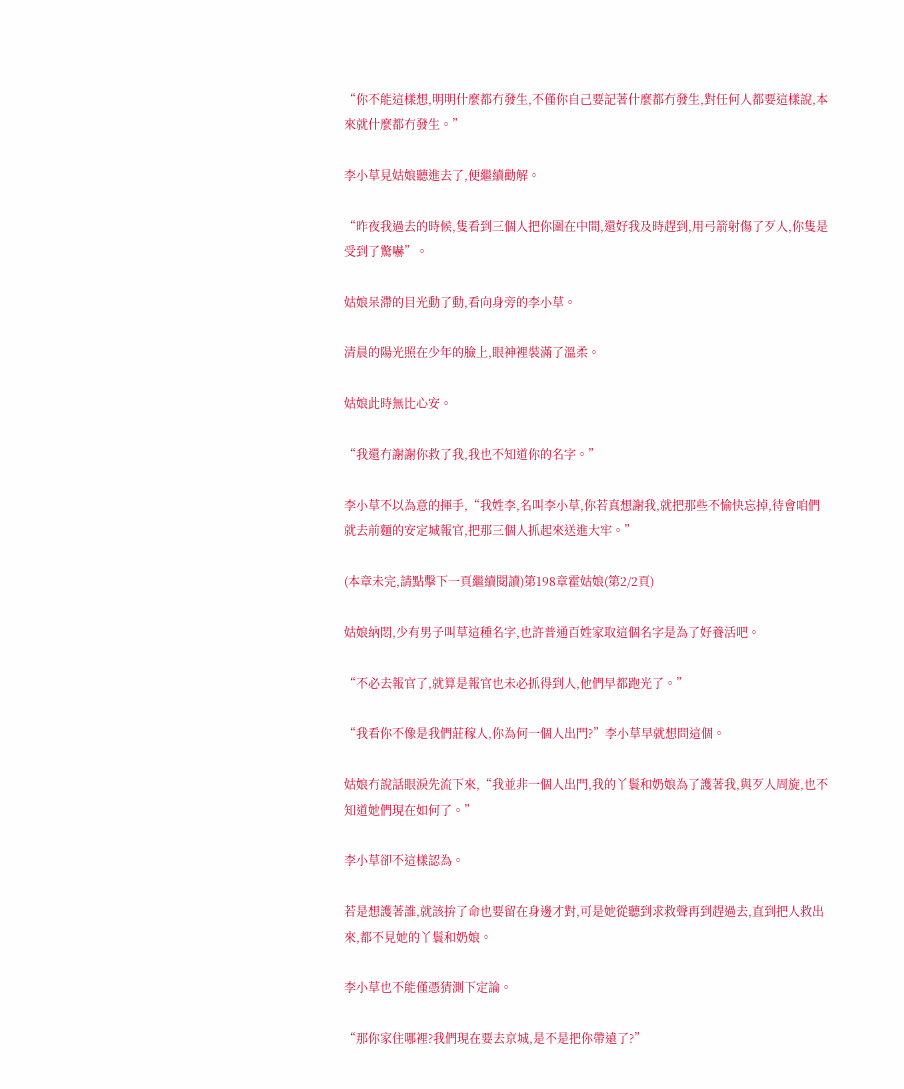“你不能這樣想,明明什麼都冇發生,不僅你自己要記著什麼都冇發生,對任何人都要這樣說,本來就什麼都冇發生。”

李小草見姑娘聽進去了,便繼續勸解。

“昨夜我過去的時候,隻看到三個人把你圍在中間,還好我及時趕到,用弓箭射傷了歹人,你隻是受到了驚嚇”。

姑娘呆滯的目光動了動,看向身旁的李小草。

清晨的陽光照在少年的臉上,眼神裡裝滿了溫柔。

姑娘此時無比心安。

“我還冇謝謝你救了我,我也不知道你的名字。”

李小草不以為意的揮手,“我姓李,名叫李小草,你若真想謝我,就把那些不愉快忘掉,待會咱們就去前麵的安定城報官,把那三個人抓起來送進大牢。”

(本章未完,請點擊下一頁繼續閱讀)第198章霍姑娘(第2/2頁)

姑娘納悶,少有男子叫草這種名字,也許普通百姓家取這個名字是為了好養活吧。

“不必去報官了,就算是報官也未必抓得到人,他們早都跑光了。”

“我看你不像是我們莊稼人,你為何一個人出門?”李小草早就想問這個。

姑娘冇說話眼淚先流下來,“我並非一個人出門,我的丫鬟和奶娘為了護著我,與歹人周旋,也不知道她們現在如何了。”

李小草卻不這樣認為。

若是想護著誰,就該拚了命也要留在身邊才對,可是她從聽到求救聲再到趕過去,直到把人救出來,都不見她的丫鬟和奶娘。

李小草也不能僅憑猜測下定論。

“那你家住哪裡?我們現在要去京城,是不是把你帶遠了?”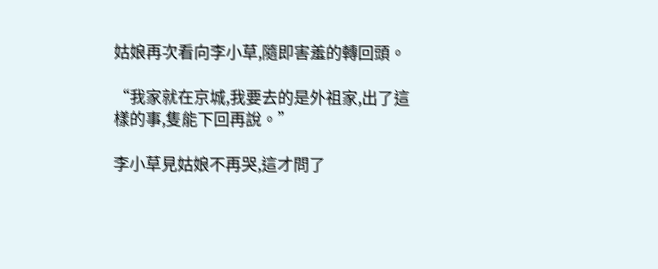姑娘再次看向李小草,隨即害羞的轉回頭。

“我家就在京城,我要去的是外祖家,出了這樣的事,隻能下回再說。”

李小草見姑娘不再哭,這才問了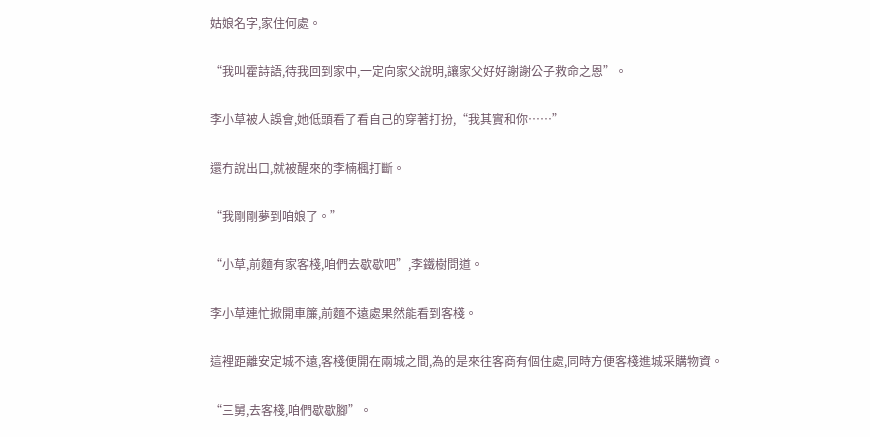姑娘名字,家住何處。

“我叫霍詩語,待我回到家中,一定向家父說明,讓家父好好謝謝公子救命之恩”。

李小草被人誤會,她低頭看了看自己的穿著打扮,“我其實和你……”

還冇說出口,就被醒來的李楠楓打斷。

“我剛剛夢到咱娘了。”

“小草,前麵有家客棧,咱們去歇歇吧”,李鐵樹問道。

李小草連忙掀開車簾,前麵不遠處果然能看到客棧。

這裡距離安定城不遠,客棧便開在兩城之間,為的是來往客商有個住處,同時方便客棧進城采購物資。

“三舅,去客棧,咱們歇歇腳”。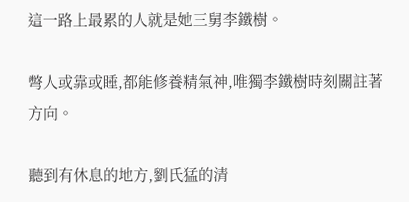這一路上最累的人就是她三舅李鐵樹。

彆人或靠或睡,都能修養精氣神,唯獨李鐵樹時刻關註著方向。

聽到有休息的地方,劉氏猛的清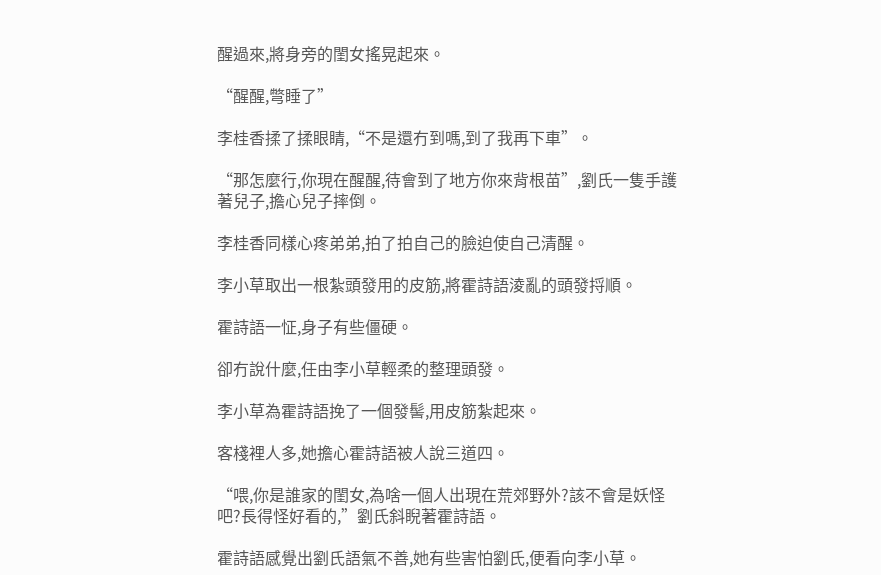醒過來,將身旁的閨女搖晃起來。

“醒醒,彆睡了”

李桂香揉了揉眼睛,“不是還冇到嗎,到了我再下車”。

“那怎麼行,你現在醒醒,待會到了地方你來背根苗”,劉氏一隻手護著兒子,擔心兒子摔倒。

李桂香同樣心疼弟弟,拍了拍自己的臉迫使自己清醒。

李小草取出一根紮頭發用的皮筋,將霍詩語淩亂的頭發捋順。

霍詩語一怔,身子有些僵硬。

卻冇說什麼,任由李小草輕柔的整理頭發。

李小草為霍詩語挽了一個發髻,用皮筋紮起來。

客棧裡人多,她擔心霍詩語被人說三道四。

“喂,你是誰家的閨女,為啥一個人出現在荒郊野外?該不會是妖怪吧?長得怪好看的,”劉氏斜睨著霍詩語。

霍詩語感覺出劉氏語氣不善,她有些害怕劉氏,便看向李小草。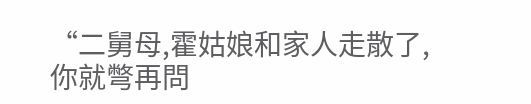“二舅母,霍姑娘和家人走散了,你就彆再問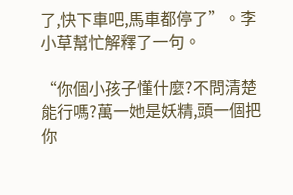了,快下車吧,馬車都停了”。李小草幫忙解釋了一句。

“你個小孩子懂什麼?不問清楚能行嗎?萬一她是妖精,頭一個把你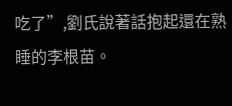吃了”,劉氏說著話抱起還在熟睡的李根苗。